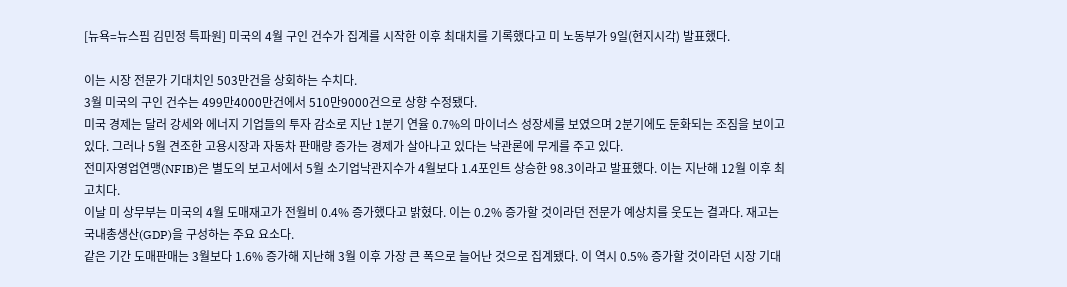[뉴욕=뉴스핌 김민정 특파원] 미국의 4월 구인 건수가 집계를 시작한 이후 최대치를 기록했다고 미 노동부가 9일(현지시각) 발표했다.

이는 시장 전문가 기대치인 503만건을 상회하는 수치다.
3월 미국의 구인 건수는 499만4000만건에서 510만9000건으로 상향 수정됐다.
미국 경제는 달러 강세와 에너지 기업들의 투자 감소로 지난 1분기 연율 0.7%의 마이너스 성장세를 보였으며 2분기에도 둔화되는 조짐을 보이고 있다. 그러나 5월 견조한 고용시장과 자동차 판매량 증가는 경제가 살아나고 있다는 낙관론에 무게를 주고 있다.
전미자영업연맹(NFIB)은 별도의 보고서에서 5월 소기업낙관지수가 4월보다 1.4포인트 상승한 98.3이라고 발표했다. 이는 지난해 12월 이후 최고치다.
이날 미 상무부는 미국의 4월 도매재고가 전월비 0.4% 증가했다고 밝혔다. 이는 0.2% 증가할 것이라던 전문가 예상치를 웃도는 결과다. 재고는 국내총생산(GDP)을 구성하는 주요 요소다.
같은 기간 도매판매는 3월보다 1.6% 증가해 지난해 3월 이후 가장 큰 폭으로 늘어난 것으로 집계됐다. 이 역시 0.5% 증가할 것이라던 시장 기대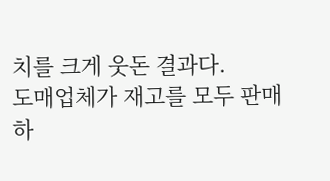치를 크게 웃돈 결과다.
도매업체가 재고를 모두 판매하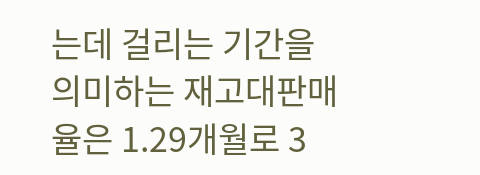는데 걸리는 기간을 의미하는 재고대판매율은 1.29개월로 3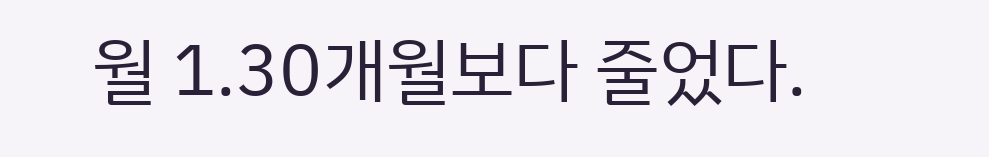월 1.30개월보다 줄었다.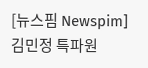[뉴스핌 Newspim] 김민정 특파원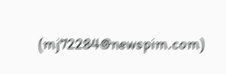(mj72284@newspim.com)